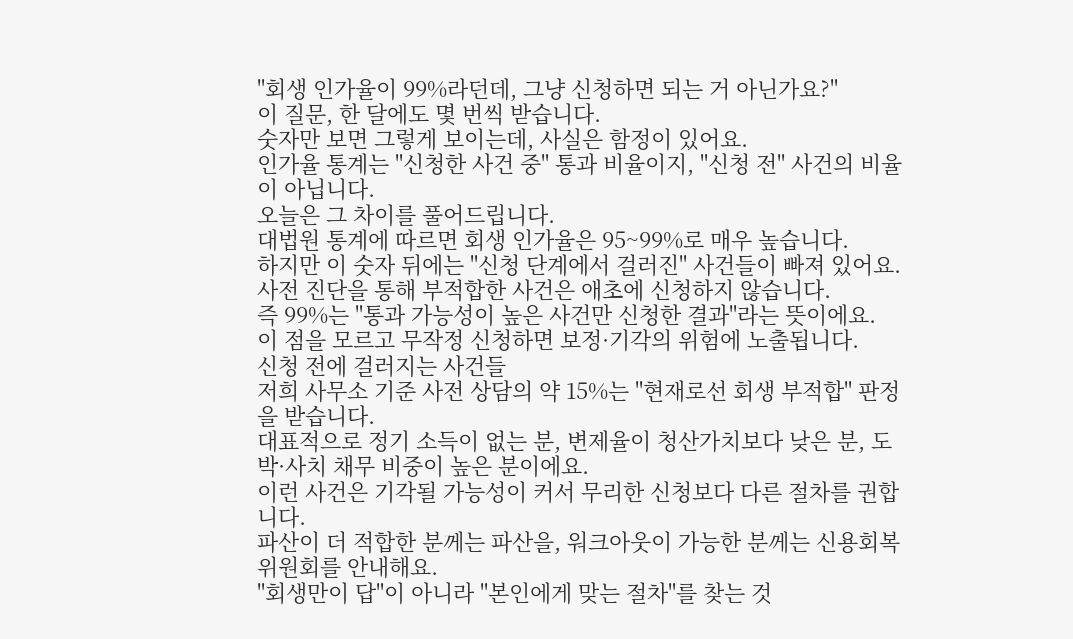"회생 인가율이 99%라던데, 그냥 신청하면 되는 거 아닌가요?"
이 질문, 한 달에도 몇 번씩 받습니다.
숫자만 보면 그렇게 보이는데, 사실은 함정이 있어요.
인가율 통계는 "신청한 사건 중" 통과 비율이지, "신청 전" 사건의 비율이 아닙니다.
오늘은 그 차이를 풀어드립니다.
대법원 통계에 따르면 회생 인가율은 95~99%로 매우 높습니다.
하지만 이 숫자 뒤에는 "신청 단계에서 걸러진" 사건들이 빠져 있어요.
사전 진단을 통해 부적합한 사건은 애초에 신청하지 않습니다.
즉 99%는 "통과 가능성이 높은 사건만 신청한 결과"라는 뜻이에요.
이 점을 모르고 무작정 신청하면 보정·기각의 위험에 노출됩니다.
신청 전에 걸러지는 사건들
저희 사무소 기준 사전 상담의 약 15%는 "현재로선 회생 부적합" 판정을 받습니다.
대표적으로 정기 소득이 없는 분, 변제율이 청산가치보다 낮은 분, 도박·사치 채무 비중이 높은 분이에요.
이런 사건은 기각될 가능성이 커서 무리한 신청보다 다른 절차를 권합니다.
파산이 더 적합한 분께는 파산을, 워크아웃이 가능한 분께는 신용회복위원회를 안내해요.
"회생만이 답"이 아니라 "본인에게 맞는 절차"를 찾는 것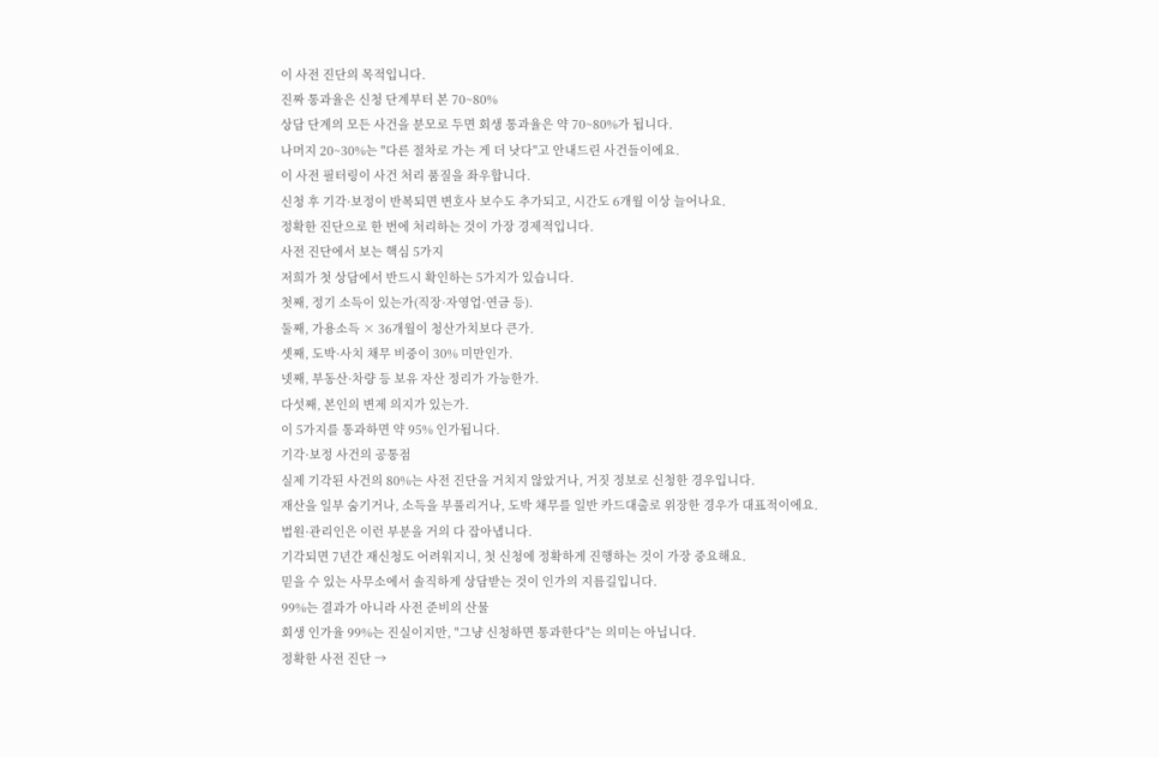이 사전 진단의 목적입니다.
진짜 통과율은 신청 단계부터 본 70~80%
상담 단계의 모든 사건을 분모로 두면 회생 통과율은 약 70~80%가 됩니다.
나머지 20~30%는 "다른 절차로 가는 게 더 낫다"고 안내드린 사건들이에요.
이 사전 필터링이 사건 처리 품질을 좌우합니다.
신청 후 기각·보정이 반복되면 변호사 보수도 추가되고, 시간도 6개월 이상 늘어나요.
정확한 진단으로 한 번에 처리하는 것이 가장 경제적입니다.
사전 진단에서 보는 핵심 5가지
저희가 첫 상담에서 반드시 확인하는 5가지가 있습니다.
첫째, 정기 소득이 있는가(직장·자영업·연금 등).
둘째, 가용소득 × 36개월이 청산가치보다 큰가.
셋째, 도박·사치 채무 비중이 30% 미만인가.
넷째, 부동산·차량 등 보유 자산 정리가 가능한가.
다섯째, 본인의 변제 의지가 있는가.
이 5가지를 통과하면 약 95% 인가됩니다.
기각·보정 사건의 공통점
실제 기각된 사건의 80%는 사전 진단을 거치지 않았거나, 거짓 정보로 신청한 경우입니다.
재산을 일부 숨기거나, 소득을 부풀리거나, 도박 채무를 일반 카드대출로 위장한 경우가 대표적이에요.
법원·관리인은 이런 부분을 거의 다 잡아냅니다.
기각되면 7년간 재신청도 어려워지니, 첫 신청에 정확하게 진행하는 것이 가장 중요해요.
믿을 수 있는 사무소에서 솔직하게 상담받는 것이 인가의 지름길입니다.
99%는 결과가 아니라 사전 준비의 산물
회생 인가율 99%는 진실이지만, "그냥 신청하면 통과한다"는 의미는 아닙니다.
정확한 사전 진단 →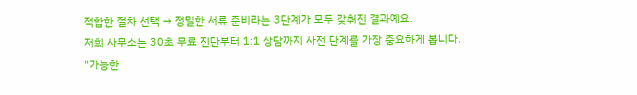적합한 절차 선택 → 정밀한 서류 준비라는 3단계가 모두 갖춰진 결과예요.
저희 사무소는 30초 무료 진단부터 1:1 상담까지 사전 단계를 가장 중요하게 봅니다.
"가능한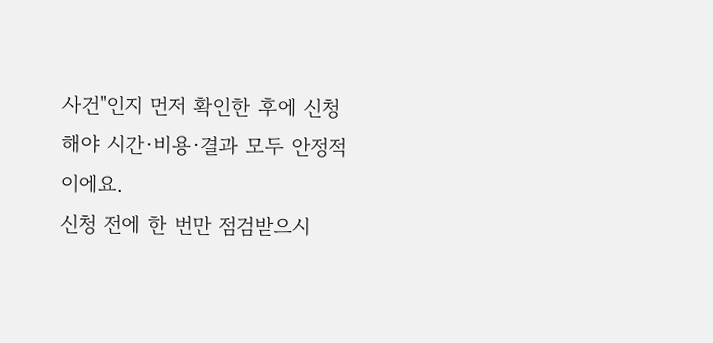사건"인지 먼저 확인한 후에 신청해야 시간·비용·결과 모두 안정적이에요.
신청 전에 한 번만 점검받으시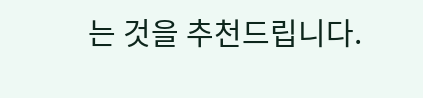는 것을 추천드립니다.